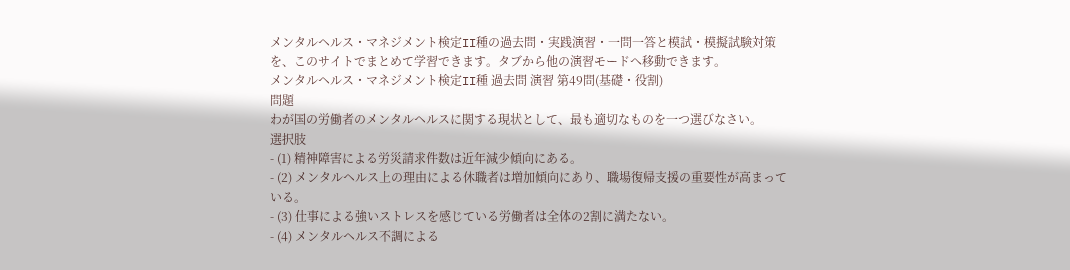メンタルヘルス・マネジメント検定II種の過去問・実践演習・一問一答と模試・模擬試験対策を、このサイトでまとめて学習できます。タブから他の演習モードへ移動できます。
メンタルヘルス・マネジメント検定II種 過去問 演習 第49問(基礎・役割)
問題
わが国の労働者のメンタルヘルスに関する現状として、最も適切なものを一つ選びなさい。
選択肢
- (1) 精神障害による労災請求件数は近年減少傾向にある。
- (2) メンタルヘルス上の理由による休職者は増加傾向にあり、職場復帰支援の重要性が高まっている。
- (3) 仕事による強いストレスを感じている労働者は全体の2割に満たない。
- (4) メンタルヘルス不調による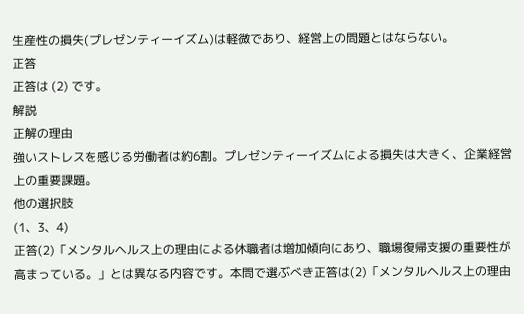生産性の損失(プレゼンティーイズム)は軽微であり、経営上の問題とはならない。
正答
正答は (2) です。
解説
正解の理由
強いストレスを感じる労働者は約6割。プレゼンティーイズムによる損失は大きく、企業経営上の重要課題。
他の選択肢
(1、3、4)
正答(2)「メンタルヘルス上の理由による休職者は増加傾向にあり、職場復帰支援の重要性が高まっている。」とは異なる内容です。本問で選ぶべき正答は(2)「メンタルヘルス上の理由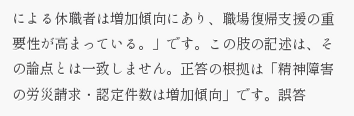による休職者は増加傾向にあり、職場復帰支援の重要性が高まっている。」です。この肢の記述は、その論点とは一致しません。正答の根拠は「精神障害の労災請求・認定件数は増加傾向」です。誤答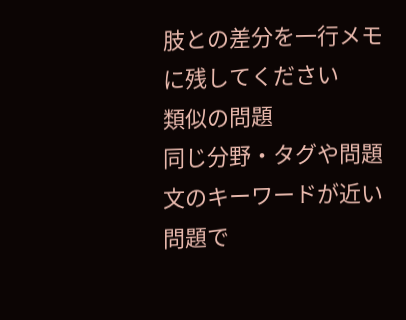肢との差分を一行メモに残してください
類似の問題
同じ分野・タグや問題文のキーワードが近い問題で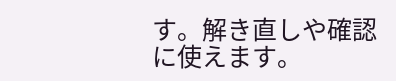す。解き直しや確認に使えます。